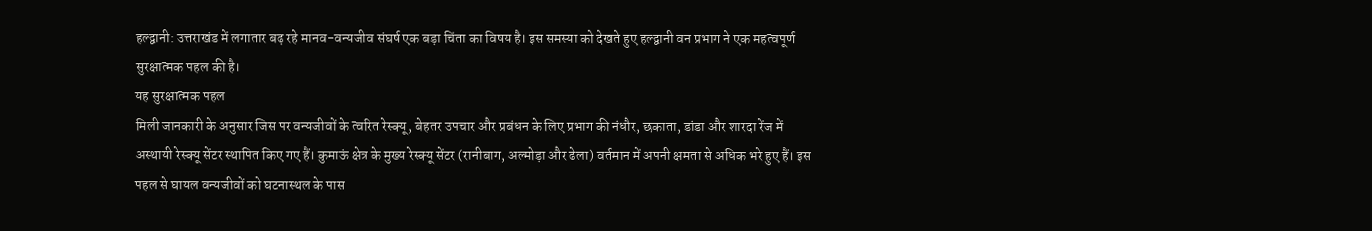हल्द्वानी: उत्तराखंड में लगातार बढ़ रहे मानव-वन्यजीव संघर्ष एक बड़ा चिंता का विषय है। इस समस्या को देखते हुए हल्द्वानी वन प्रभाग ने एक महत्वपूर्ण सुरक्षात्मक पहल की है।
यह सुरक्षात्मक पहल
मिली जानकारी के अनुसार जिस पर वन्यजीवों के त्वरित रेस्क्यू, बेहतर उपचार और प्रबंधन के लिए प्रभाग की नंधौर, छकाता, डांडा और शारदा रेंज में अस्थायी रेस्क्यू सेंटर स्थापित किए गए हैं। कुमाऊं क्षेत्र के मुख्य रेस्क्यू सेंटर (रानीबाग, अल्मोड़ा और ढेला) वर्तमान में अपनी क्षमता से अधिक भरे हुए हैं। इस पहल से घायल वन्यजीवों को घटनास्थल के पास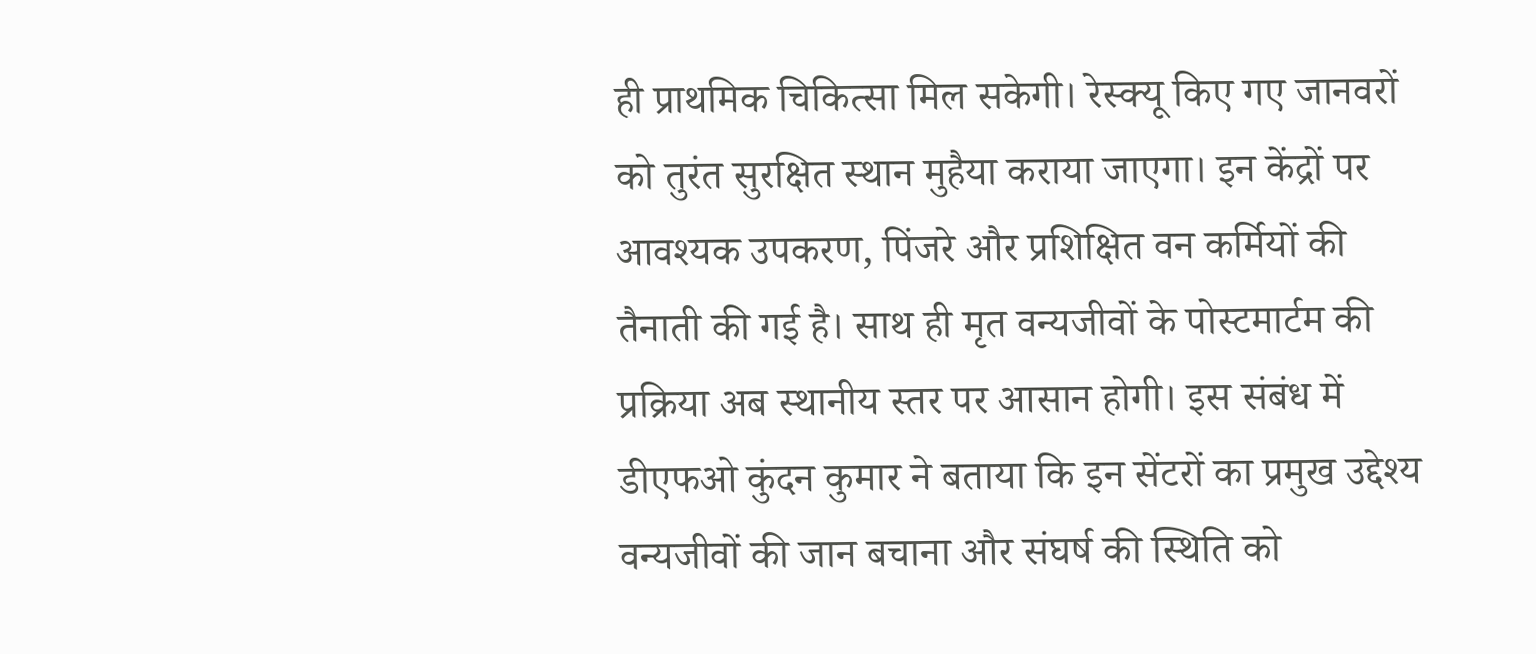ही प्राथमिक चिकित्सा मिल सकेगी। रेस्क्यू किए गए जानवरों को तुरंत सुरक्षित स्थान मुहैया कराया जाएगा। इन केंद्रों पर आवश्यक उपकरण, पिंजरे और प्रशिक्षित वन कर्मियों की तैनाती की गई है। साथ ही मृत वन्यजीवों के पोस्टमार्टम की प्रक्रिया अब स्थानीय स्तर पर आसान होगी। इस संबंध में डीएफओ कुंदन कुमार ने बताया कि इन सेंटरों का प्रमुख उद्देश्य वन्यजीवों की जान बचाना और संघर्ष की स्थिति को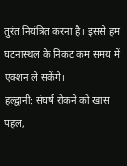तुरंत नियंत्रित करना है। इससे हम घटनास्थल के निकट कम समय में एक्शन ले सकेंगे।
हल्द्वानी: संघर्ष रोकने को खास पहल,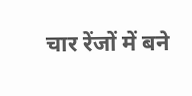चार रेंजों में बने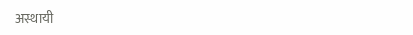अस्थायी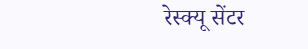रेस्क्यू सेंटर